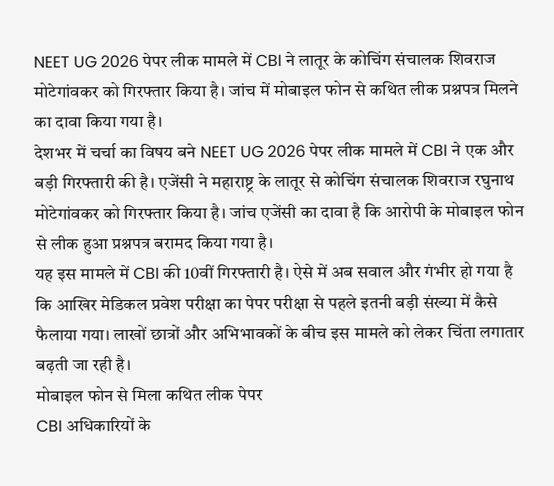NEET UG 2026 पेपर लीक मामले में CBI ने लातूर के कोचिंग संचालक शिवराज मोटेगांवकर को गिरफ्तार किया है। जांच में मोबाइल फोन से कथित लीक प्रश्नपत्र मिलने का दावा किया गया है।
देशभर में चर्चा का विषय बने NEET UG 2026 पेपर लीक मामले में CBI ने एक और बड़ी गिरफ्तारी की है। एजेंसी ने महाराष्ट्र के लातूर से कोचिंग संचालक शिवराज रघुनाथ मोटेगांवकर को गिरफ्तार किया है। जांच एजेंसी का दावा है कि आरोपी के मोबाइल फोन से लीक हुआ प्रश्नपत्र बरामद किया गया है।
यह इस मामले में CBI की 10वीं गिरफ्तारी है। ऐसे में अब सवाल और गंभीर हो गया है कि आखिर मेडिकल प्रवेश परीक्षा का पेपर परीक्षा से पहले इतनी बड़ी संख्या में कैसे फैलाया गया। लाखों छात्रों और अभिभावकों के बीच इस मामले को लेकर चिंता लगातार बढ़ती जा रही है।
मोबाइल फोन से मिला कथित लीक पेपर
CBI अधिकारियों के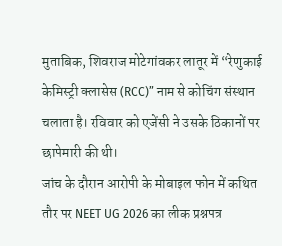मुताबिक, शिवराज मोटेगांवकर लातूर में “रेणुकाई केमिस्ट्री क्लासेस (RCC)” नाम से कोचिंग संस्थान चलाता है। रविवार को एजेंसी ने उसके ठिकानों पर छापेमारी की थी।
जांच के दौरान आरोपी के मोबाइल फोन में कथित तौर पर NEET UG 2026 का लीक प्रश्नपत्र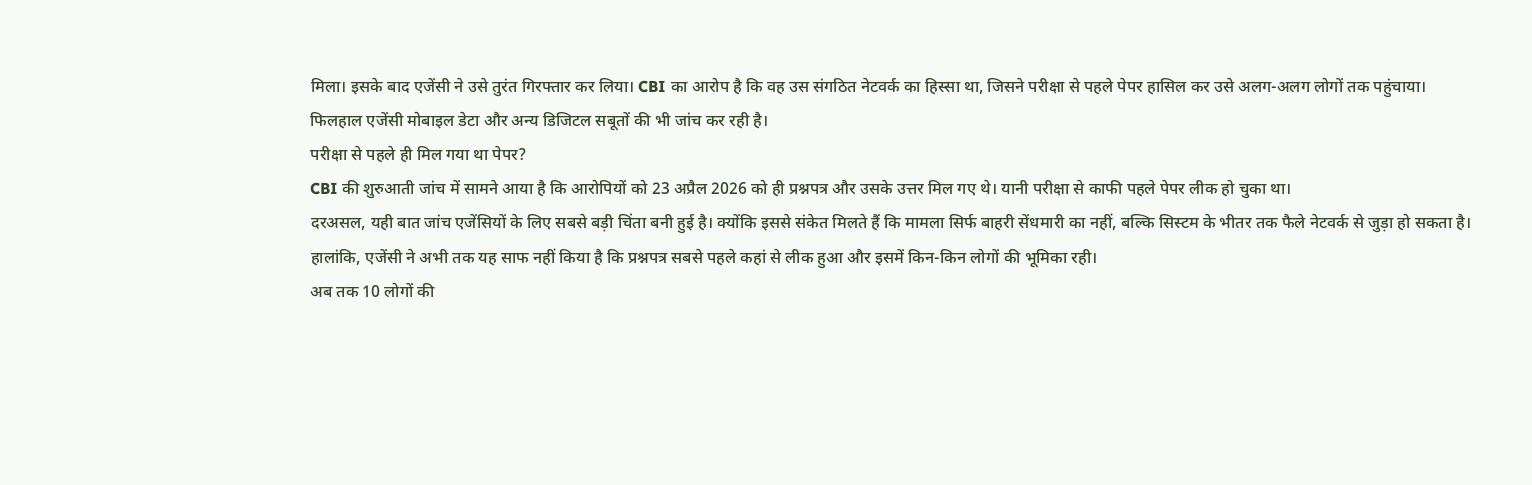मिला। इसके बाद एजेंसी ने उसे तुरंत गिरफ्तार कर लिया। CBI का आरोप है कि वह उस संगठित नेटवर्क का हिस्सा था, जिसने परीक्षा से पहले पेपर हासिल कर उसे अलग-अलग लोगों तक पहुंचाया।
फिलहाल एजेंसी मोबाइल डेटा और अन्य डिजिटल सबूतों की भी जांच कर रही है।
परीक्षा से पहले ही मिल गया था पेपर?
CBI की शुरुआती जांच में सामने आया है कि आरोपियों को 23 अप्रैल 2026 को ही प्रश्नपत्र और उसके उत्तर मिल गए थे। यानी परीक्षा से काफी पहले पेपर लीक हो चुका था।
दरअसल, यही बात जांच एजेंसियों के लिए सबसे बड़ी चिंता बनी हुई है। क्योंकि इससे संकेत मिलते हैं कि मामला सिर्फ बाहरी सेंधमारी का नहीं, बल्कि सिस्टम के भीतर तक फैले नेटवर्क से जुड़ा हो सकता है।
हालांकि, एजेंसी ने अभी तक यह साफ नहीं किया है कि प्रश्नपत्र सबसे पहले कहां से लीक हुआ और इसमें किन-किन लोगों की भूमिका रही।
अब तक 10 लोगों की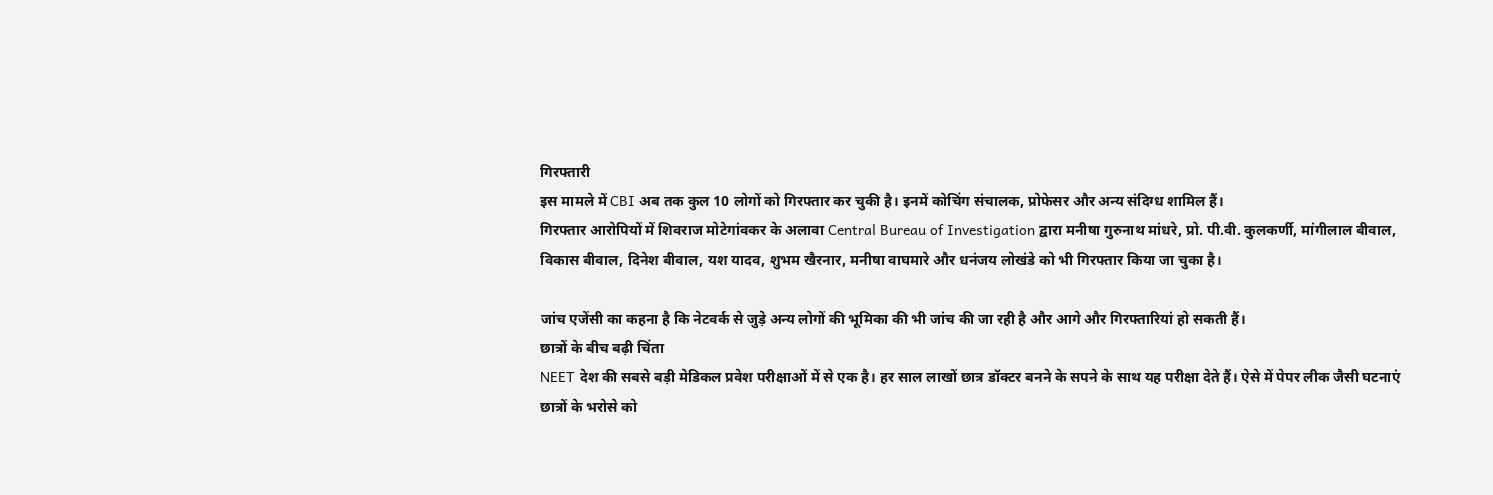गिरफ्तारी
इस मामले में CBI अब तक कुल 10 लोगों को गिरफ्तार कर चुकी है। इनमें कोचिंग संचालक, प्रोफेसर और अन्य संदिग्ध शामिल हैं।
गिरफ्तार आरोपियों में शिवराज मोटेगांवकर के अलावा Central Bureau of Investigation द्वारा मनीषा गुरुनाथ मांधरे, प्रो. पी.वी. कुलकर्णी, मांगीलाल बीवाल, विकास बीवाल, दिनेश बीवाल, यश यादव, शुभम खैरनार, मनीषा वाघमारे और धनंजय लोखंडे को भी गिरफ्तार किया जा चुका है।

जांच एजेंसी का कहना है कि नेटवर्क से जुड़े अन्य लोगों की भूमिका की भी जांच की जा रही है और आगे और गिरफ्तारियां हो सकती हैं।
छात्रों के बीच बढ़ी चिंता
NEET देश की सबसे बड़ी मेडिकल प्रवेश परीक्षाओं में से एक है। हर साल लाखों छात्र डॉक्टर बनने के सपने के साथ यह परीक्षा देते हैं। ऐसे में पेपर लीक जैसी घटनाएं छात्रों के भरोसे को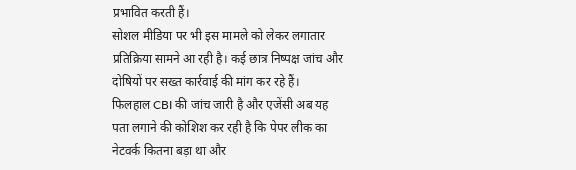प्रभावित करती हैं।
सोशल मीडिया पर भी इस मामले को लेकर लगातार प्रतिक्रिया सामने आ रही है। कई छात्र निष्पक्ष जांच और दोषियों पर सख्त कार्रवाई की मांग कर रहे हैं।
फिलहाल CBI की जांच जारी है और एजेंसी अब यह पता लगाने की कोशिश कर रही है कि पेपर लीक का नेटवर्क कितना बड़ा था और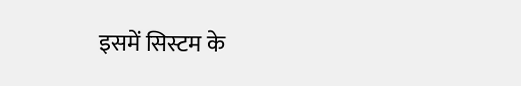इसमें सिस्टम के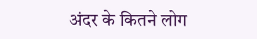अंदर के कितने लोग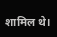शामिल थे।